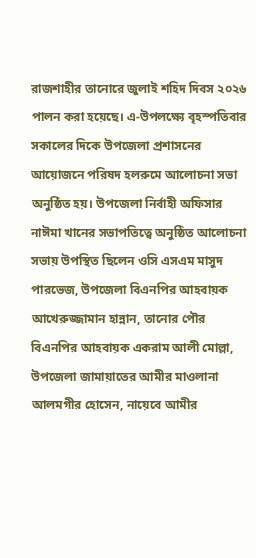রাজশাহীর তানোরে জুলাই শহিদ দিবস ২০২৬ পালন করা হয়েছে। এ-উপলক্ষ্যে বৃহস্পতিবার সকালের দিকে উপজেলা প্রশাসনের আয়োজনে পরিষদ হলরুমে আলোচনা সভা অনুষ্ঠিত হয়। উপজেলা নির্বাহী অফিসার নাঈমা খানের সভাপতিত্বে অনুষ্ঠিত আলোচনা সভায় উপস্থিত ছিলেন ওসি এসএম মাসুদ পারভেজ, উপজেলা বিএনপির আহবায়ক আখেরুজ্জামান হান্নান, তানোর পৌর বিএনপির আহবায়ক একরাম আলী মোল্লা, উপজেলা জামায়াতের আমীর মাওলানা আলমগীর হোসেন, নায়েবে আমীর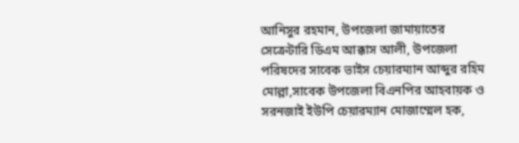আনিসুর রহমান, উপজেলা জামায়াতের সেক্রেটারি ডিএম আক্কাস আলী, উপজেলা পরিষদের সাবেক ভাইস চেয়ারম্যান আব্দুর রহিম মোল্লা,সাবেক উপজেলা বিএনপির আহবায়ক ও সরনজাই ইউপি চেয়ারম্যান মোজাম্মেল হক,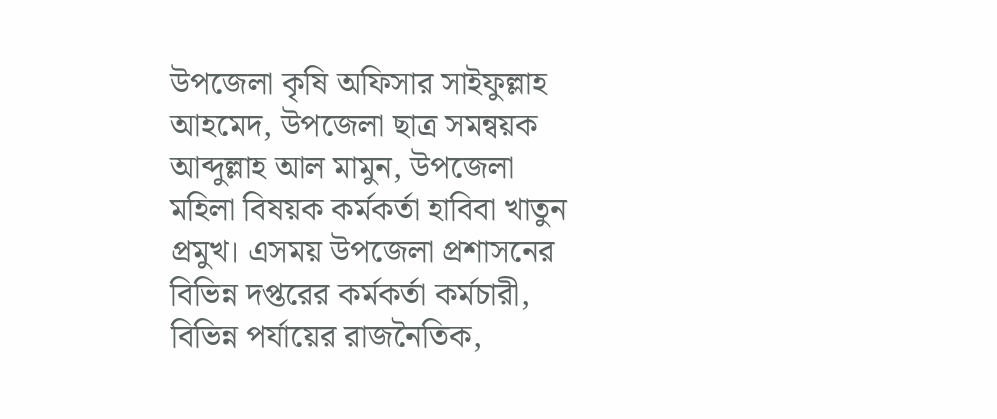উপজেলা কৃষি অফিসার সাইফুল্লাহ আহমেদ, উপজেলা ছাত্র সমন্বয়ক আব্দুল্লাহ আল মামুন, উপজেলা মহিলা বিষয়ক কর্মকর্তা হাবিবা খাতুন প্রমুখ। এসময় উপজেলা প্রশাসনের বিভিন্ন দপ্তরের কর্মকর্তা কর্মচারী, বিভিন্ন পর্যায়ের রাজনৈতিক,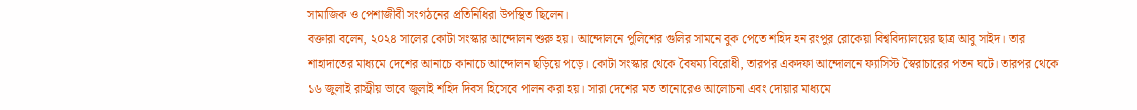সামাজিক ও পেশাজীবী সংগঠনের প্রতিনিধিরা উপস্থিত ছিলেন।
বক্তারা বলেন, ২০২৪ সালের কোটা সংস্কার আন্দোলন শুরু হয়। আন্দোলনে পুলিশের গুলির সামনে বুক পেতে শহিদ হন রংপুর রোকেয়া বিশ্ববিদ্যালয়ের ছাত্র আবু সাইদ। তার শাহাদাতের মাধ্যমে দেশের আনাচে কানাচে আন্দোলন ছড়িয়ে পড়ে। কোটা সংস্কার থেকে বৈষম্য বিরোধী, তারপর একদফা আন্দোলনে ফ্যাসিস্ট স্বৈরাচারের পতন ঘটে। তারপর থেকে ১৬ জুলাই রাস্ট্রীয় ভাবে জুলাই শহিদ দিবস হিসেবে পালন করা হয়। সারা দেশের মত তানোরেও আলোচনা এবং দোয়ার মাধ্যমে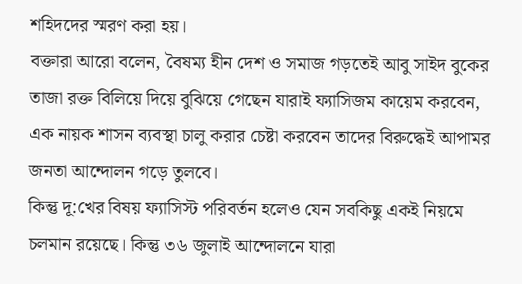শহিদদের স্মরণ করা হয়।
বক্তারা আরো বলেন, বৈষম্য হীন দেশ ও সমাজ গড়তেই আবু সাইদ বুকের তাজা রক্ত বিলিয়ে দিয়ে বুঝিয়ে গেছেন যারাই ফ্যাসিজম কায়েম করবেন, এক নায়ক শাসন ব্যবস্থা চালু করার চেষ্টা করবেন তাদের বিরুদ্ধেই আপামর জনতা আন্দোলন গড়ে তুলবে।
কিন্তু দূ:খের বিষয় ফ্যাসিস্ট পরিবর্তন হলেও যেন সবকিছু একই নিয়মে চলমান রয়েছে। কিন্তু ৩৬ জুলাই আন্দোলনে যারা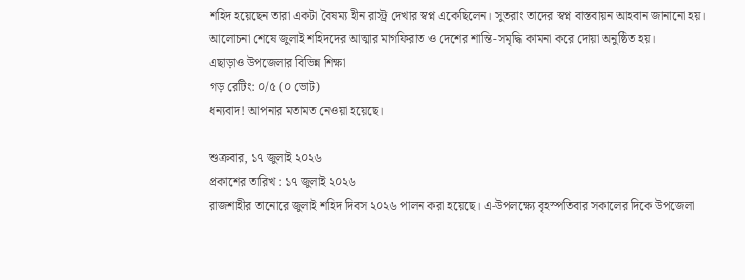শহিদ হয়েছেন তারা একটা বৈষম্য হীন রাস্ট্র দেখার স্বপ্ন একেছিলেন। সুতরাং তাদের স্বপ্ন বাস্তবায়ন আহবান জানানো হয়।
আলোচনা শেষে জুলাই শহিদদের আত্মার মাগফিরাত ও দেশের শান্তি-সমৃদ্ধি কামনা করে দোয়া অনুষ্ঠিত হয়।
এছাড়াও উপজেলার বিভিন্ন শিক্ষা
গড় রেটিং: ০/৫ (০ ভোট)
ধন্যবাদ! আপনার মতামত নেওয়া হয়েছে।

শুক্রবার, ১৭ জুলাই ২০২৬
প্রকাশের তারিখ : ১৭ জুলাই ২০২৬
রাজশাহীর তানোরে জুলাই শহিদ দিবস ২০২৬ পালন করা হয়েছে। এ-উপলক্ষ্যে বৃহস্পতিবার সকালের দিকে উপজেলা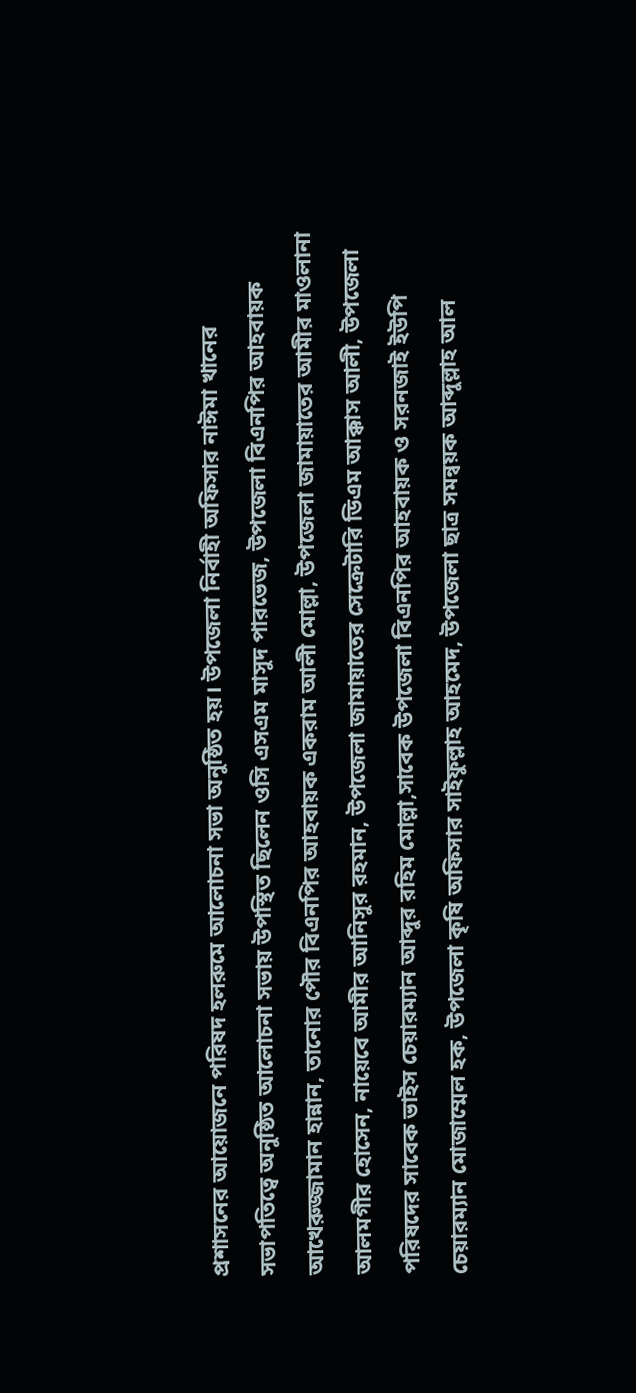প্রশাসনের আয়োজনে পরিষদ হলরুমে আলোচনা সভা অনুষ্ঠিত হয়। উপজেলা নির্বাহী অফিসার নাঈমা খানের সভাপতিত্বে অনুষ্ঠিত আলোচনা সভায় উপস্থিত ছিলেন ওসি এসএম মাসুদ পারভেজ, উপজেলা বিএনপির আহবায়ক আখেরুজ্জামান হান্নান, তানোর পৌর বিএনপির আহবায়ক একরাম আলী মোল্লা, উপজেলা জামায়াতের আমীর মাওলানা আলমগীর হোসেন, নায়েবে আমীর আনিসুর রহমান, উপজেলা জামায়াতের সেক্রেটারি ডিএম আক্কাস আলী, উপজেলা পরিষদের সাবেক ভাইস চেয়ারম্যান আব্দুর রহিম মোল্লা,সাবেক উপজেলা বিএনপির আহবায়ক ও সরনজাই ইউপি চেয়ারম্যান মোজাম্মেল হক, উপজেলা কৃষি অফিসার সাইফুল্লাহ আহমেদ, উপজেলা ছাত্র সমন্বয়ক আব্দুল্লাহ আল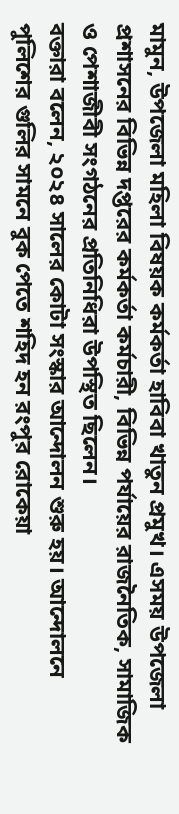মামুন, উপজেলা মহিলা বিষয়ক কর্মকর্তা হাবিবা খাতুন প্রমুখ। এসময় উপজেলা প্রশাসনের বিভিন্ন দপ্তরের কর্মকর্তা কর্মচারী, বিভিন্ন পর্যায়ের রাজনৈতিক, সামাজিক ও পেশাজীবী সংগঠনের প্রতিনিধিরা উপস্থিত ছিলেন।
বক্তারা বলেন, ২০২৪ সালের কোটা সংস্কার আন্দোলন শুরু হয়। আন্দোলনে পুলিশের গুলির সামনে বুক পেতে শহিদ হন রংপুর রোকেয়া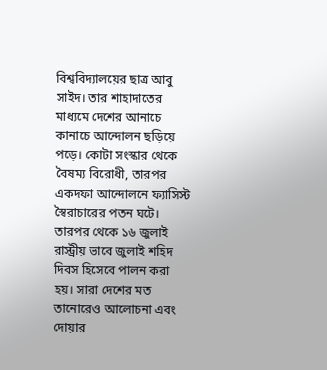বিশ্ববিদ্যালয়ের ছাত্র আবু সাইদ। তার শাহাদাতের মাধ্যমে দেশের আনাচে কানাচে আন্দোলন ছড়িয়ে পড়ে। কোটা সংস্কার থেকে বৈষম্য বিরোধী, তারপর একদফা আন্দোলনে ফ্যাসিস্ট স্বৈরাচারের পতন ঘটে। তারপর থেকে ১৬ জুলাই রাস্ট্রীয় ভাবে জুলাই শহিদ দিবস হিসেবে পালন করা হয়। সারা দেশের মত তানোরেও আলোচনা এবং দোয়ার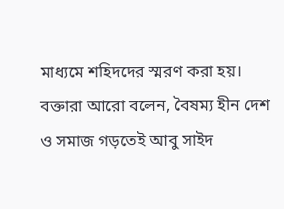মাধ্যমে শহিদদের স্মরণ করা হয়।
বক্তারা আরো বলেন, বৈষম্য হীন দেশ ও সমাজ গড়তেই আবু সাইদ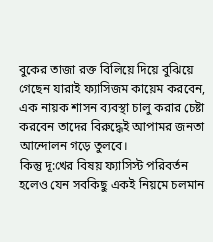বুকের তাজা রক্ত বিলিয়ে দিয়ে বুঝিয়ে গেছেন যারাই ফ্যাসিজম কায়েম করবেন, এক নায়ক শাসন ব্যবস্থা চালু করার চেষ্টা করবেন তাদের বিরুদ্ধেই আপামর জনতা আন্দোলন গড়ে তুলবে।
কিন্তু দূ:খের বিষয় ফ্যাসিস্ট পরিবর্তন হলেও যেন সবকিছু একই নিয়মে চলমান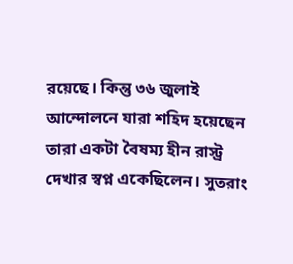রয়েছে। কিন্তু ৩৬ জুলাই আন্দোলনে যারা শহিদ হয়েছেন তারা একটা বৈষম্য হীন রাস্ট্র দেখার স্বপ্ন একেছিলেন। সুতরাং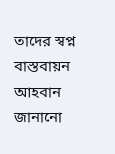তাদের স্বপ্ন বাস্তবায়ন আহবান জানানো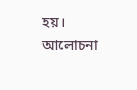হয়।
আলোচনা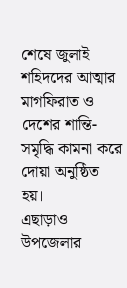শেষে জুলাই শহিদদের আত্মার মাগফিরাত ও দেশের শান্তি-সমৃদ্ধি কামনা করে দোয়া অনুষ্ঠিত হয়।
এছাড়াও উপজেলার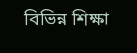বিভিন্ন শিক্ষা